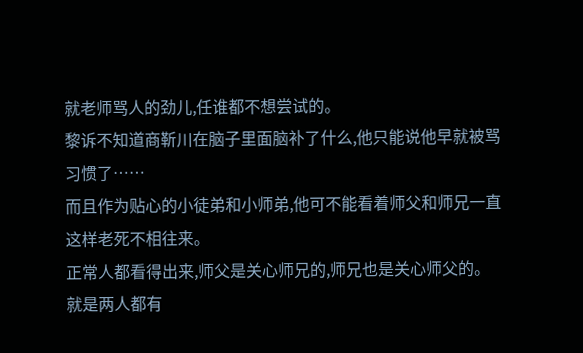就老师骂人的劲儿,任谁都不想尝试的。
黎诉不知道商靳川在脑子里面脑补了什么,他只能说他早就被骂习惯了……
而且作为贴心的小徒弟和小师弟,他可不能看着师父和师兄一直这样老死不相往来。
正常人都看得出来,师父是关心师兄的,师兄也是关心师父的。
就是两人都有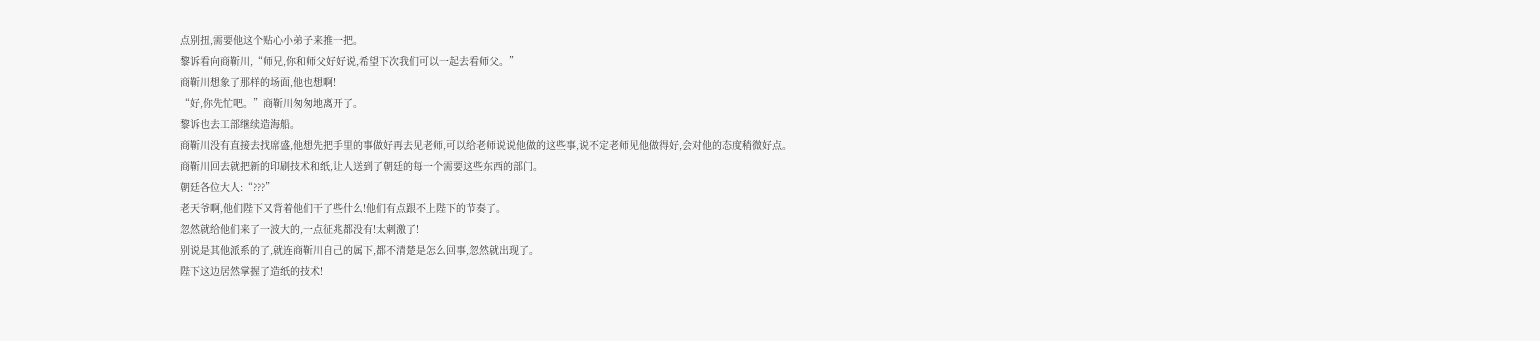点别扭,需要他这个贴心小弟子来推一把。
黎诉看向商靳川,“师兄,你和师父好好说,希望下次我们可以一起去看师父。”
商靳川想象了那样的场面,他也想啊!
“好,你先忙吧。”商靳川匆匆地离开了。
黎诉也去工部继续造海船。
商靳川没有直接去找席盛,他想先把手里的事做好再去见老师,可以给老师说说他做的这些事,说不定老师见他做得好,会对他的态度稍微好点。
商靳川回去就把新的印刷技术和纸,让人送到了朝廷的每一个需要这些东西的部门。
朝廷各位大人:“???”
老天爷啊,他们陛下又背着他们干了些什么!他们有点跟不上陛下的节奏了。
忽然就给他们来了一波大的,一点征兆都没有!太刺激了!
别说是其他派系的了,就连商靳川自己的属下,都不清楚是怎么回事,忽然就出现了。
陛下这边居然掌握了造纸的技术!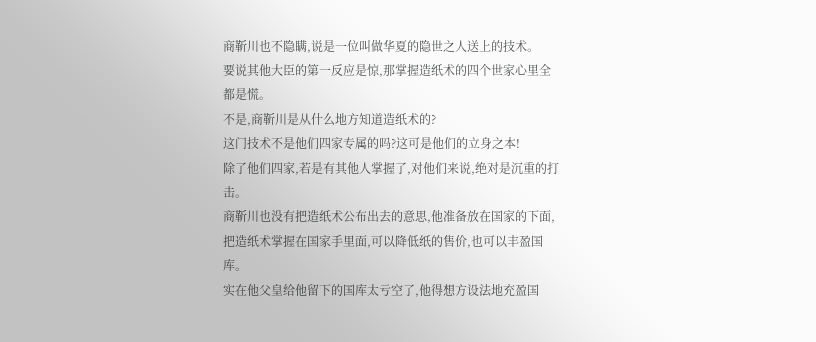商靳川也不隐瞒,说是一位叫做华夏的隐世之人送上的技术。
要说其他大臣的第一反应是惊,那掌握造纸术的四个世家心里全都是慌。
不是,商靳川是从什么地方知道造纸术的?
这门技术不是他们四家专属的吗?这可是他们的立身之本!
除了他们四家,若是有其他人掌握了,对他们来说,绝对是沉重的打击。
商靳川也没有把造纸术公布出去的意思,他准备放在国家的下面,把造纸术掌握在国家手里面,可以降低纸的售价,也可以丰盈国库。
实在他父皇给他留下的国库太亏空了,他得想方设法地充盈国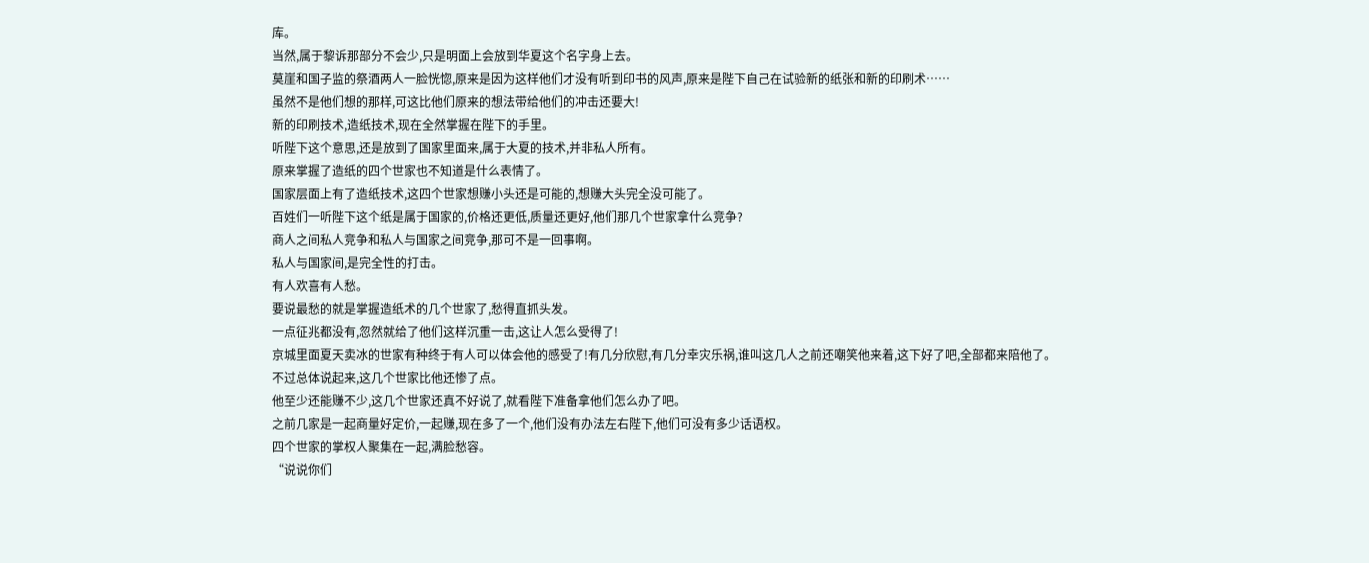库。
当然,属于黎诉那部分不会少,只是明面上会放到华夏这个名字身上去。
莫崖和国子监的祭酒两人一脸恍惚,原来是因为这样他们才没有听到印书的风声,原来是陛下自己在试验新的纸张和新的印刷术……
虽然不是他们想的那样,可这比他们原来的想法带给他们的冲击还要大!
新的印刷技术,造纸技术,现在全然掌握在陛下的手里。
听陛下这个意思,还是放到了国家里面来,属于大夏的技术,并非私人所有。
原来掌握了造纸的四个世家也不知道是什么表情了。
国家层面上有了造纸技术,这四个世家想赚小头还是可能的,想赚大头完全没可能了。
百姓们一听陛下这个纸是属于国家的,价格还更低,质量还更好,他们那几个世家拿什么竞争?
商人之间私人竞争和私人与国家之间竞争,那可不是一回事啊。
私人与国家间,是完全性的打击。
有人欢喜有人愁。
要说最愁的就是掌握造纸术的几个世家了,愁得直抓头发。
一点征兆都没有,忽然就给了他们这样沉重一击,这让人怎么受得了!
京城里面夏天卖冰的世家有种终于有人可以体会他的感受了!有几分欣慰,有几分幸灾乐祸,谁叫这几人之前还嘲笑他来着,这下好了吧,全部都来陪他了。
不过总体说起来,这几个世家比他还惨了点。
他至少还能赚不少,这几个世家还真不好说了,就看陛下准备拿他们怎么办了吧。
之前几家是一起商量好定价,一起赚,现在多了一个,他们没有办法左右陛下,他们可没有多少话语权。
四个世家的掌权人聚集在一起,满脸愁容。
“说说你们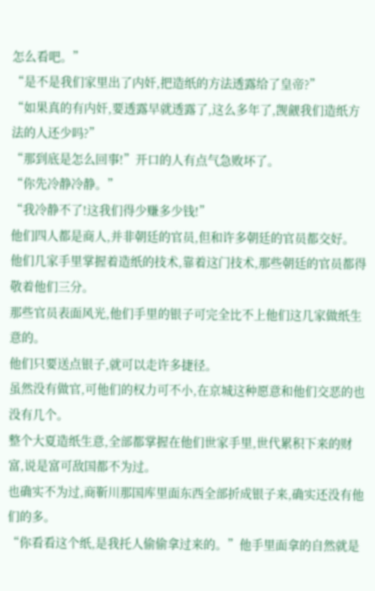怎么看吧。”
“是不是我们家里出了内奸,把造纸的方法透露给了皇帝?”
“如果真的有内奸,要透露早就透露了,这么多年了,觊觎我们造纸方法的人还少吗?”
“那到底是怎么回事!”开口的人有点气急败坏了。
“你先冷静冷静。”
“我冷静不了!这我们得少赚多少钱!”
他们四人都是商人,并非朝廷的官员,但和许多朝廷的官员都交好。
他们几家手里掌握着造纸的技术,靠着这门技术,那些朝廷的官员都得敬着他们三分。
那些官员表面风光,他们手里的银子可完全比不上他们这几家做纸生意的。
他们只要送点银子,就可以走许多捷径。
虽然没有做官,可他们的权力可不小,在京城这种愿意和他们交恶的也没有几个。
整个大夏造纸生意,全部都掌握在他们世家手里,世代累积下来的财富,说是富可敌国都不为过。
也确实不为过,商靳川那国库里面东西全部折成银子来,确实还没有他们的多。
“你看看这个纸,是我托人偷偷拿过来的。”他手里面拿的自然就是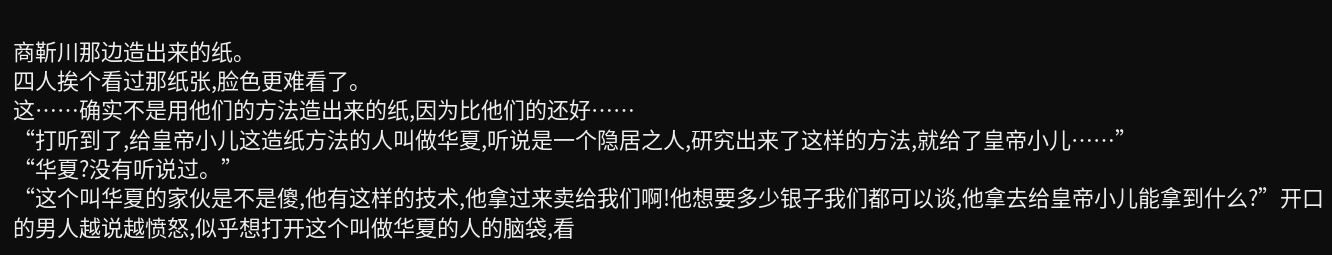商靳川那边造出来的纸。
四人挨个看过那纸张,脸色更难看了。
这……确实不是用他们的方法造出来的纸,因为比他们的还好……
“打听到了,给皇帝小儿这造纸方法的人叫做华夏,听说是一个隐居之人,研究出来了这样的方法,就给了皇帝小儿……”
“华夏?没有听说过。”
“这个叫华夏的家伙是不是傻,他有这样的技术,他拿过来卖给我们啊!他想要多少银子我们都可以谈,他拿去给皇帝小儿能拿到什么?”开口的男人越说越愤怒,似乎想打开这个叫做华夏的人的脑袋,看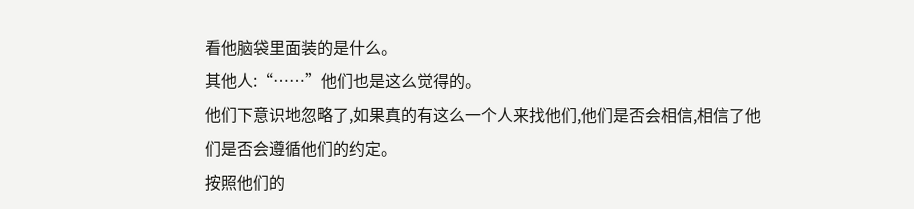看他脑袋里面装的是什么。
其他人:“……”他们也是这么觉得的。
他们下意识地忽略了,如果真的有这么一个人来找他们,他们是否会相信,相信了他们是否会遵循他们的约定。
按照他们的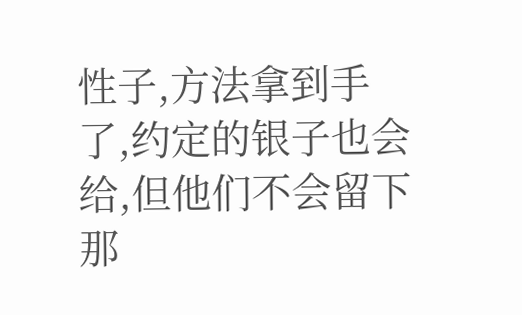性子,方法拿到手了,约定的银子也会给,但他们不会留下那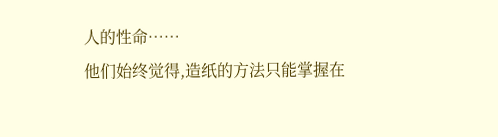人的性命……
他们始终觉得,造纸的方法只能掌握在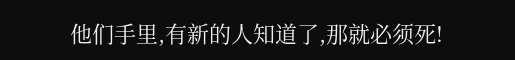他们手里,有新的人知道了,那就必须死!